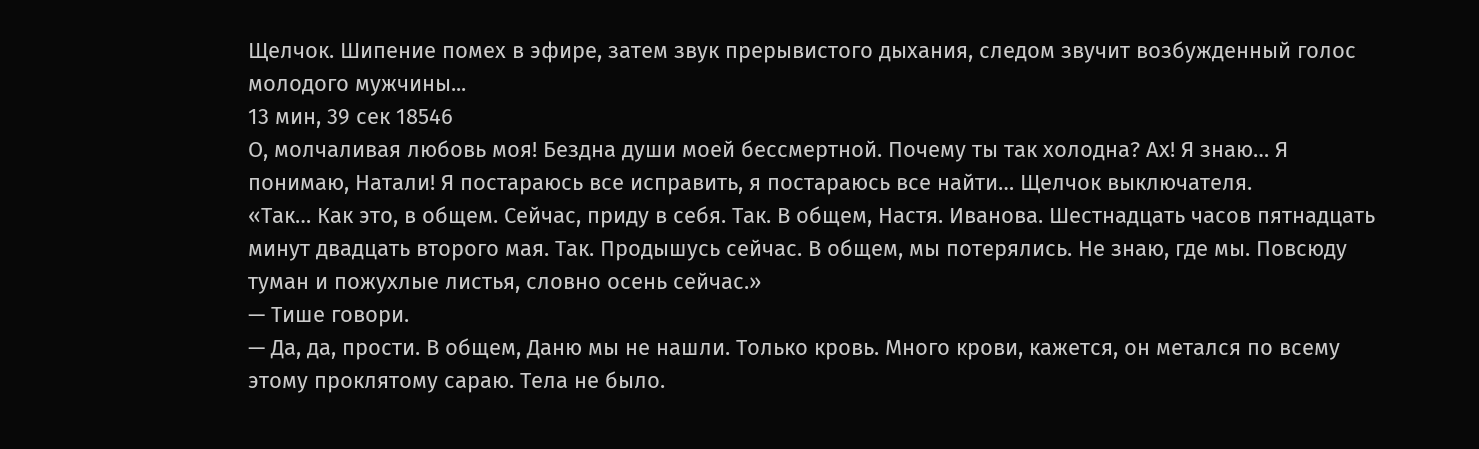Щелчок. Шипение помех в эфире, затем звук прерывистого дыхания, следом звучит возбужденный голос молодого мужчины...
13 мин, 39 сек 18546
О, молчаливая любовь моя! Бездна души моей бессмертной. Почему ты так холодна? Ах! Я знаю… Я понимаю, Натали! Я постараюсь все исправить, я постараюсь все найти… Щелчок выключателя.
«Так… Как это, в общем. Сейчас, приду в себя. Так. В общем, Настя. Иванова. Шестнадцать часов пятнадцать минут двадцать второго мая. Так. Продышусь сейчас. В общем, мы потерялись. Не знаю, где мы. Повсюду туман и пожухлые листья, словно осень сейчас.»
— Тише говори.
— Да, да, прости. В общем, Даню мы не нашли. Только кровь. Много крови, кажется, он метался по всему этому проклятому сараю. Тела не было.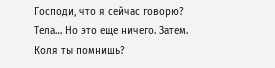Господи, что я сейчас говорю? Тела… Но это еще ничего. Затем. Коля ты помнишь?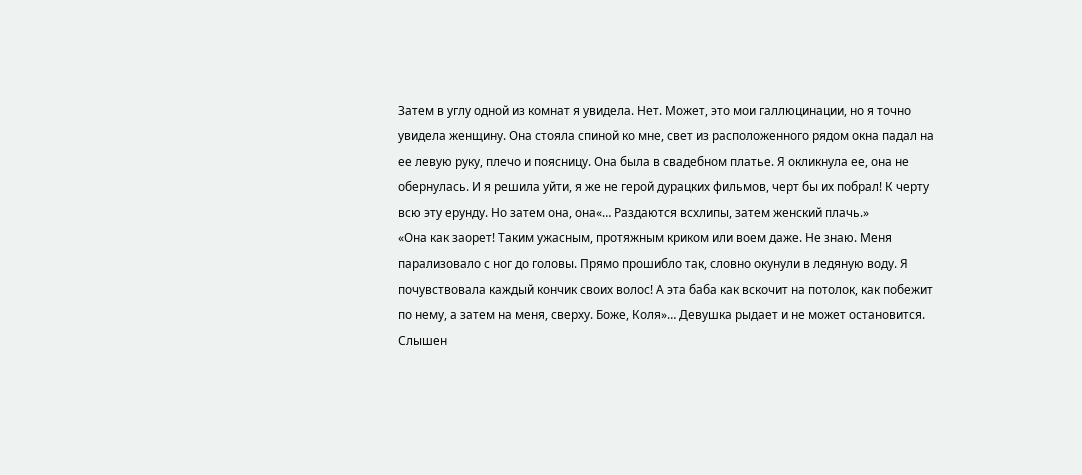Затем в углу одной из комнат я увидела. Нет. Может, это мои галлюцинации, но я точно увидела женщину. Она стояла спиной ко мне, свет из расположенного рядом окна падал на ее левую руку, плечо и поясницу. Она была в свадебном платье. Я окликнула ее, она не обернулась. И я решила уйти, я же не герой дурацких фильмов, черт бы их побрал! К черту всю эту ерунду. Но затем она, она«… Раздаются всхлипы, затем женский плачь.»
«Она как заорет! Таким ужасным, протяжным криком или воем даже. Не знаю. Меня парализовало с ног до головы. Прямо прошибло так, словно окунули в ледяную воду. Я почувствовала каждый кончик своих волос! А эта баба как вскочит на потолок, как побежит по нему, а затем на меня, сверху. Боже, Коля»… Девушка рыдает и не может остановится. Слышен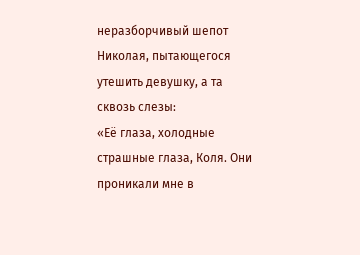неразборчивый шепот Николая, пытающегося утешить девушку, а та сквозь слезы:
«Её глаза, холодные страшные глаза, Коля. Они проникали мне в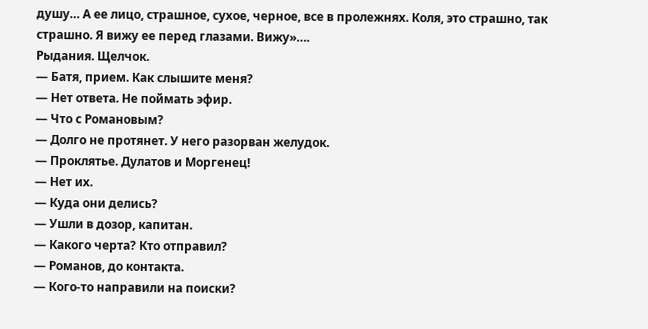душу… А ее лицо, страшное, сухое, черное, все в пролежнях. Коля, это страшно, так страшно. Я вижу ее перед глазами. Вижу»….
Рыдания. Щелчок.
— Батя, прием. Как слышите меня?
— Нет ответа. Не поймать эфир.
— Что с Романовым?
— Долго не протянет. У него разорван желудок.
— Проклятье. Дулатов и Моргенец!
— Нет их.
— Куда они делись?
— Ушли в дозор, капитан.
— Какого черта? Кто отправил?
— Романов, до контакта.
— Кого-то направили на поиски?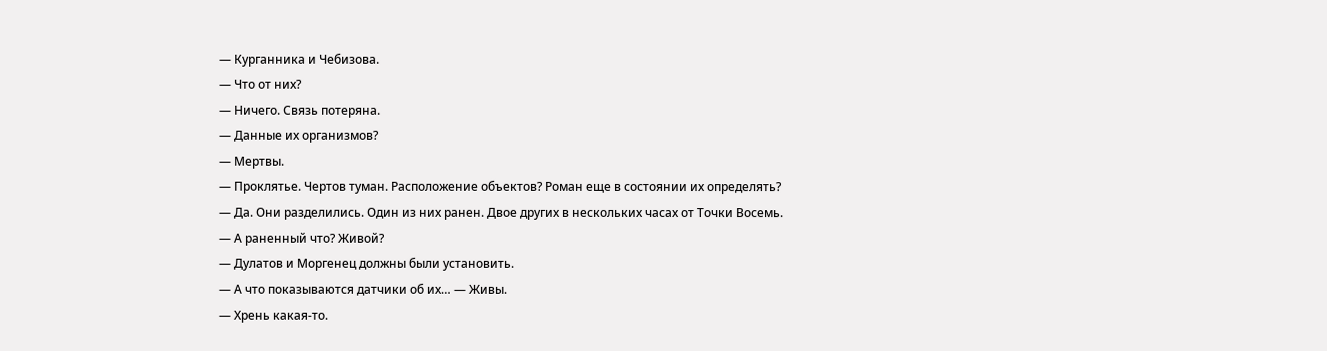— Курганника и Чебизова.
— Что от них?
— Ничего. Связь потеряна.
— Данные их организмов?
— Мертвы.
— Проклятье. Чертов туман. Расположение объектов? Роман еще в состоянии их определять?
— Да. Они разделились. Один из них ранен. Двое других в нескольких часах от Точки Восемь.
— А раненный что? Живой?
— Дулатов и Моргенец должны были установить.
— А что показываются датчики об их… — Живы.
— Хрень какая-то.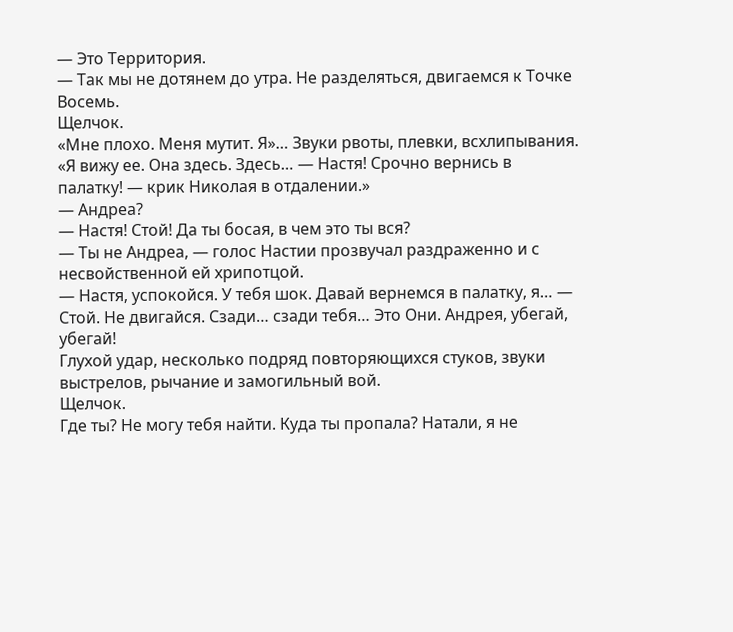— Это Территория.
— Так мы не дотянем до утра. Не разделяться, двигаемся к Точке Восемь.
Щелчок.
«Мне плохо. Меня мутит. Я»… Звуки рвоты, плевки, всхлипывания.
«Я вижу ее. Она здесь. Здесь… — Настя! Срочно вернись в палатку! — крик Николая в отдалении.»
— Андреа?
— Настя! Стой! Да ты босая, в чем это ты вся?
— Ты не Андреа, — голос Настии прозвучал раздраженно и с несвойственной ей хрипотцой.
— Настя, успокойся. У тебя шок. Давай вернемся в палатку, я… — Стой. Не двигайся. Сзади… сзади тебя… Это Они. Андрея, убегай, убегай!
Глухой удар, несколько подряд повторяющихся стуков, звуки выстрелов, рычание и замогильный вой.
Щелчок.
Где ты? Не могу тебя найти. Куда ты пропала? Натали, я не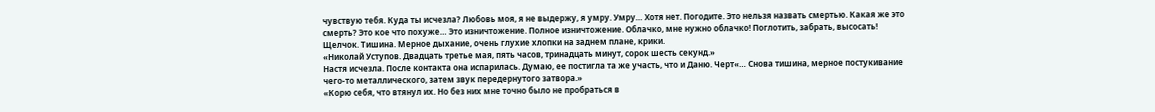чувствую тебя. Куда ты исчезла? Любовь моя, я не выдержу, я умру. Умру… Хотя нет. Погодите. Это нельзя назвать смертью. Какая же это смерть? Это кое что похуже… Это изничтожение. Полное изничтожение. Облачко, мне нужно облачко! Поглотить, забрать, высосать!
Щелчок. Тишина. Мерное дыхание, очень глухие хлопки на заднем плане, крики.
«Николай Уступов. Двадцать третье мая, пять часов, тринадцать минут, сорок шесть секунд.»
Настя исчезла. После контакта она испарилась. Думаю, ее постигла та же участь, что и Даню. Черт«… Снова тишина, мерное постукивание чего-то металлического, затем звук передернутого затвора.»
«Корю себя, что втянул их. Но без них мне точно было не пробраться в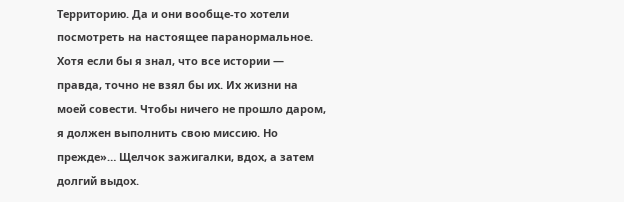Территорию. Да и они вообще-то хотели посмотреть на настоящее паранормальное. Хотя если бы я знал, что все истории — правда, точно не взял бы их. Их жизни на моей совести. Чтобы ничего не прошло даром, я должен выполнить свою миссию. Но прежде»… Щелчок зажигалки, вдох, а затем долгий выдох.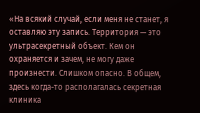«На всякий случай, если меня не станет, я оставляю эту запись. Территория — это ультрасекретный объект. Кем он охраняется и зачем, не могу даже произнести. Слишком опасно. В общем, здесь когда-то располагалась секретная клиника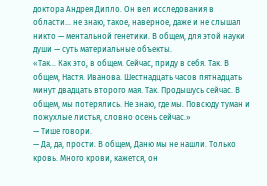доктора Андрея Дипло. Он вел исследования в области… не знаю, такое, наверное, даже и не слышал никто — ментальной генетики. В общем, для этой науки души — суть материальные объекты.
«Так… Как это, в общем. Сейчас, приду в себя. Так. В общем, Настя. Иванова. Шестнадцать часов пятнадцать минут двадцать второго мая. Так. Продышусь сейчас. В общем, мы потерялись. Не знаю, где мы. Повсюду туман и пожухлые листья, словно осень сейчас.»
— Тише говори.
— Да, да, прости. В общем, Даню мы не нашли. Только кровь. Много крови, кажется, он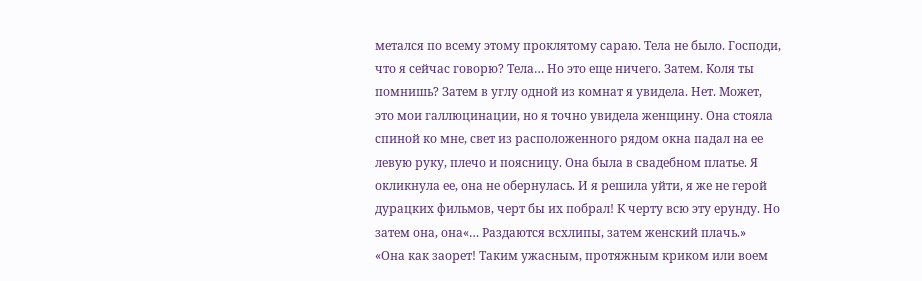метался по всему этому проклятому сараю. Тела не было. Господи, что я сейчас говорю? Тела… Но это еще ничего. Затем. Коля ты помнишь? Затем в углу одной из комнат я увидела. Нет. Может, это мои галлюцинации, но я точно увидела женщину. Она стояла спиной ко мне, свет из расположенного рядом окна падал на ее левую руку, плечо и поясницу. Она была в свадебном платье. Я окликнула ее, она не обернулась. И я решила уйти, я же не герой дурацких фильмов, черт бы их побрал! К черту всю эту ерунду. Но затем она, она«… Раздаются всхлипы, затем женский плачь.»
«Она как заорет! Таким ужасным, протяжным криком или воем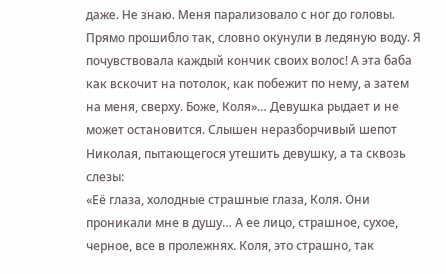даже. Не знаю. Меня парализовало с ног до головы. Прямо прошибло так, словно окунули в ледяную воду. Я почувствовала каждый кончик своих волос! А эта баба как вскочит на потолок, как побежит по нему, а затем на меня, сверху. Боже, Коля»… Девушка рыдает и не может остановится. Слышен неразборчивый шепот Николая, пытающегося утешить девушку, а та сквозь слезы:
«Её глаза, холодные страшные глаза, Коля. Они проникали мне в душу… А ее лицо, страшное, сухое, черное, все в пролежнях. Коля, это страшно, так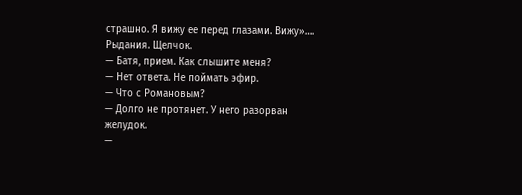страшно. Я вижу ее перед глазами. Вижу»….
Рыдания. Щелчок.
— Батя, прием. Как слышите меня?
— Нет ответа. Не поймать эфир.
— Что с Романовым?
— Долго не протянет. У него разорван желудок.
—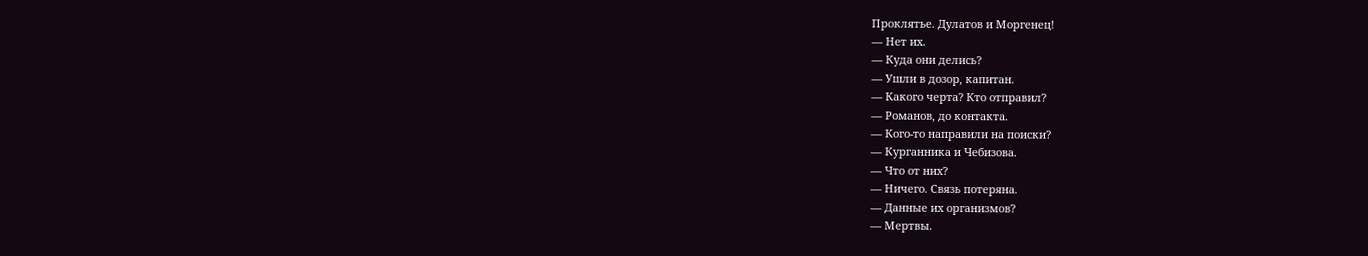Проклятье. Дулатов и Моргенец!
— Нет их.
— Куда они делись?
— Ушли в дозор, капитан.
— Какого черта? Кто отправил?
— Романов, до контакта.
— Кого-то направили на поиски?
— Курганника и Чебизова.
— Что от них?
— Ничего. Связь потеряна.
— Данные их организмов?
— Мертвы.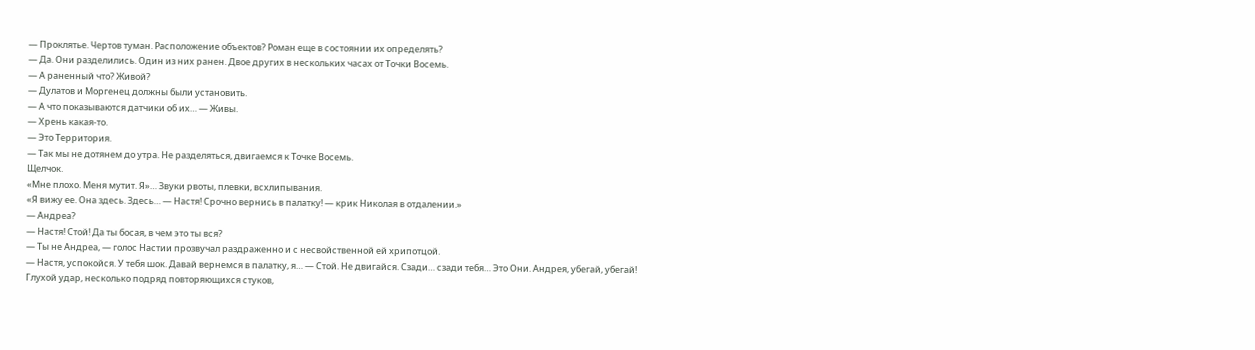— Проклятье. Чертов туман. Расположение объектов? Роман еще в состоянии их определять?
— Да. Они разделились. Один из них ранен. Двое других в нескольких часах от Точки Восемь.
— А раненный что? Живой?
— Дулатов и Моргенец должны были установить.
— А что показываются датчики об их… — Живы.
— Хрень какая-то.
— Это Территория.
— Так мы не дотянем до утра. Не разделяться, двигаемся к Точке Восемь.
Щелчок.
«Мне плохо. Меня мутит. Я»… Звуки рвоты, плевки, всхлипывания.
«Я вижу ее. Она здесь. Здесь… — Настя! Срочно вернись в палатку! — крик Николая в отдалении.»
— Андреа?
— Настя! Стой! Да ты босая, в чем это ты вся?
— Ты не Андреа, — голос Настии прозвучал раздраженно и с несвойственной ей хрипотцой.
— Настя, успокойся. У тебя шок. Давай вернемся в палатку, я… — Стой. Не двигайся. Сзади… сзади тебя… Это Они. Андрея, убегай, убегай!
Глухой удар, несколько подряд повторяющихся стуков,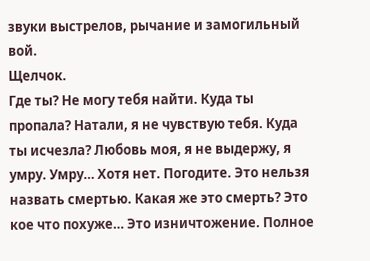звуки выстрелов, рычание и замогильный вой.
Щелчок.
Где ты? Не могу тебя найти. Куда ты пропала? Натали, я не чувствую тебя. Куда ты исчезла? Любовь моя, я не выдержу, я умру. Умру… Хотя нет. Погодите. Это нельзя назвать смертью. Какая же это смерть? Это кое что похуже… Это изничтожение. Полное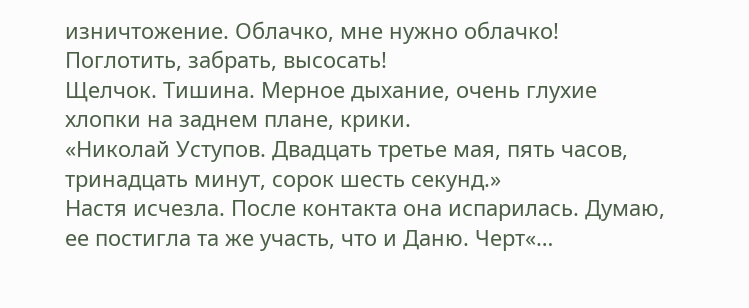изничтожение. Облачко, мне нужно облачко! Поглотить, забрать, высосать!
Щелчок. Тишина. Мерное дыхание, очень глухие хлопки на заднем плане, крики.
«Николай Уступов. Двадцать третье мая, пять часов, тринадцать минут, сорок шесть секунд.»
Настя исчезла. После контакта она испарилась. Думаю, ее постигла та же участь, что и Даню. Черт«…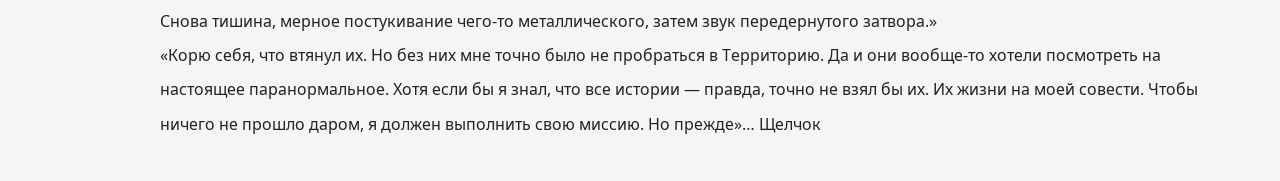Снова тишина, мерное постукивание чего-то металлического, затем звук передернутого затвора.»
«Корю себя, что втянул их. Но без них мне точно было не пробраться в Территорию. Да и они вообще-то хотели посмотреть на настоящее паранормальное. Хотя если бы я знал, что все истории — правда, точно не взял бы их. Их жизни на моей совести. Чтобы ничего не прошло даром, я должен выполнить свою миссию. Но прежде»… Щелчок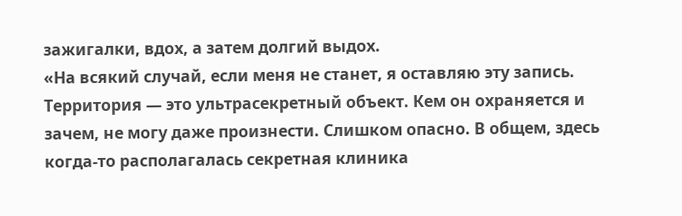зажигалки, вдох, а затем долгий выдох.
«На всякий случай, если меня не станет, я оставляю эту запись. Территория — это ультрасекретный объект. Кем он охраняется и зачем, не могу даже произнести. Слишком опасно. В общем, здесь когда-то располагалась секретная клиника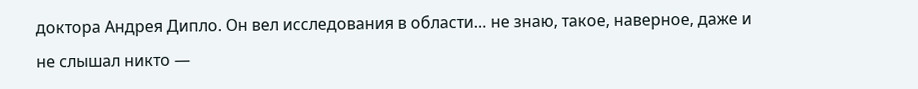доктора Андрея Дипло. Он вел исследования в области… не знаю, такое, наверное, даже и не слышал никто —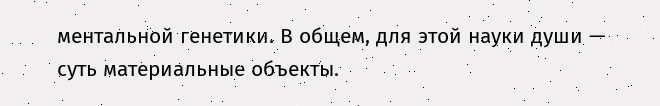ментальной генетики. В общем, для этой науки души — суть материальные объекты.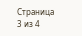Страница 3 из 4